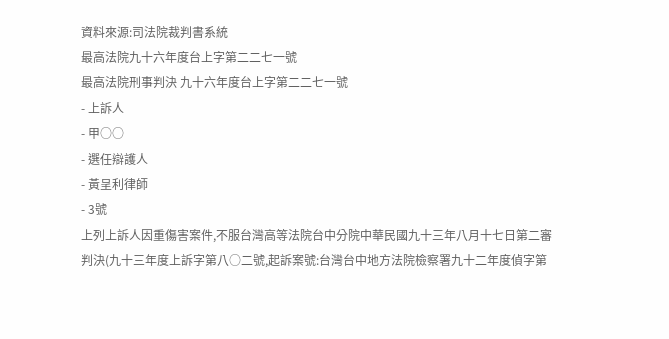資料來源:司法院裁判書系統
最高法院九十六年度台上字第二二七一號
最高法院刑事判決 九十六年度台上字第二二七一號
- 上訴人
- 甲○○
- 選任辯護人
- 黃呈利律師
- 3號
上列上訴人因重傷害案件,不服台灣高等法院台中分院中華民國九十三年八月十七日第二審判決(九十三年度上訴字第八○二號,起訴案號:台灣台中地方法院檢察署九十二年度偵字第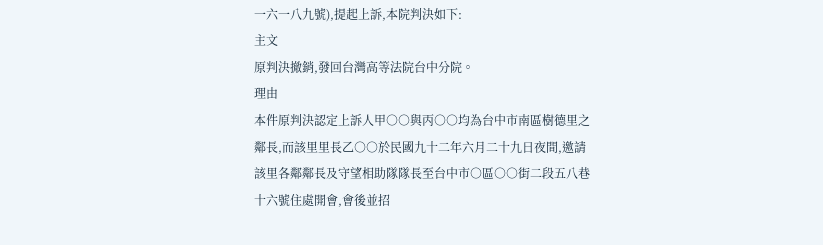一六一八九號),提起上訴,本院判決如下:
主文
原判決撤銷,發回台灣高等法院台中分院。
理由
本件原判決認定上訴人甲○○與丙○○均為台中市南區樹德里之鄰長,而該里里長乙○○於民國九十二年六月二十九日夜間,邀請該里各鄰鄰長及守望相助隊隊長至台中市○區○○街二段五八巷十六號住處開會,會後並招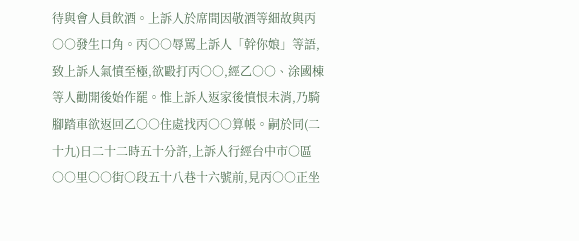待與會人員飲酒。上訴人於席間因敬酒等細故與丙○○發生口角。丙○○辱罵上訴人「幹你娘」等語,致上訴人氣憤至極,欲毆打丙○○,經乙○○、涂國棟等人勸開後始作罷。惟上訴人返家後憤恨未消,乃騎腳踏車欲返回乙○○住處找丙○○算帳。嗣於同(二十九)日二十二時五十分許,上訴人行經台中市○區○○里○○街○段五十八巷十六號前,見丙○○正坐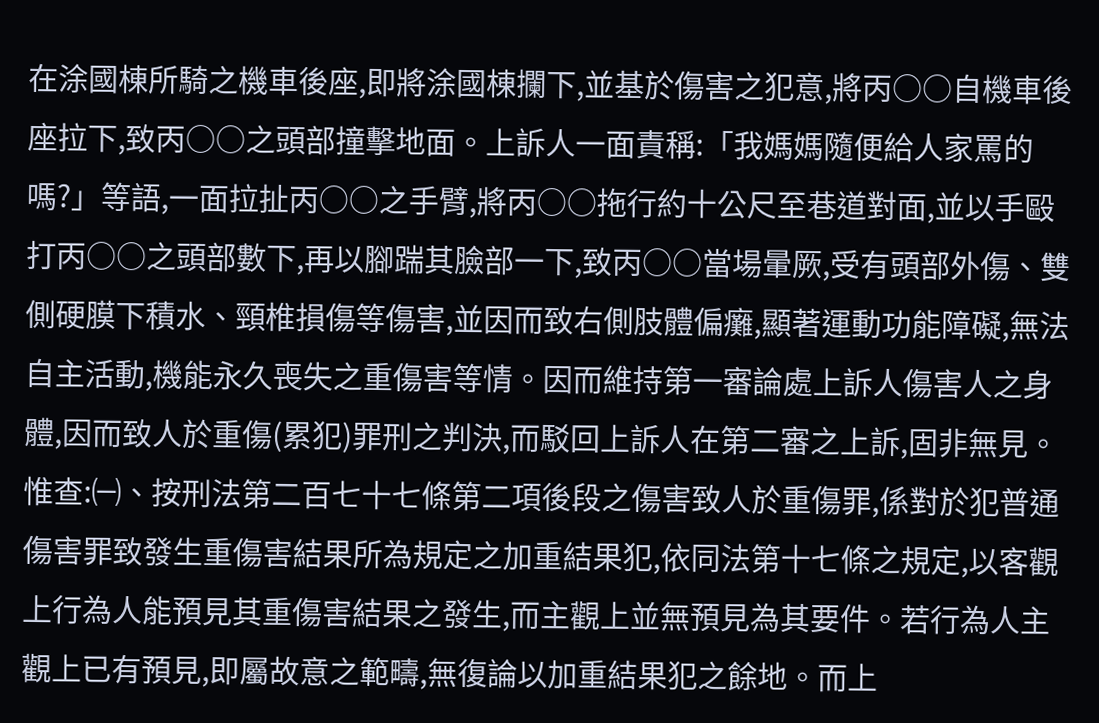在涂國棟所騎之機車後座,即將涂國棟攔下,並基於傷害之犯意,將丙○○自機車後座拉下,致丙○○之頭部撞擊地面。上訴人一面責稱:「我媽媽隨便給人家罵的嗎?」等語,一面拉扯丙○○之手臂,將丙○○拖行約十公尺至巷道對面,並以手毆打丙○○之頭部數下,再以腳踹其臉部一下,致丙○○當場暈厥,受有頭部外傷、雙側硬膜下積水、頸椎損傷等傷害,並因而致右側肢體偏癱,顯著運動功能障礙,無法自主活動,機能永久喪失之重傷害等情。因而維持第一審論處上訴人傷害人之身體,因而致人於重傷(累犯)罪刑之判決,而駁回上訴人在第二審之上訴,固非無見。
惟查:㈠、按刑法第二百七十七條第二項後段之傷害致人於重傷罪,係對於犯普通傷害罪致發生重傷害結果所為規定之加重結果犯,依同法第十七條之規定,以客觀上行為人能預見其重傷害結果之發生,而主觀上並無預見為其要件。若行為人主觀上已有預見,即屬故意之範疇,無復論以加重結果犯之餘地。而上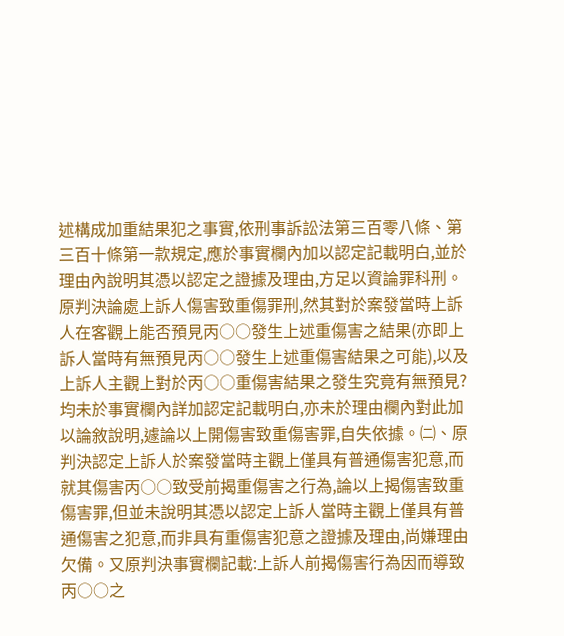述構成加重結果犯之事實,依刑事訴訟法第三百零八條、第三百十條第一款規定,應於事實欄內加以認定記載明白,並於理由內說明其憑以認定之證據及理由,方足以資論罪科刑。原判決論處上訴人傷害致重傷罪刑,然其對於案發當時上訴人在客觀上能否預見丙○○發生上述重傷害之結果(亦即上訴人當時有無預見丙○○發生上述重傷害結果之可能),以及上訴人主觀上對於丙○○重傷害結果之發生究竟有無預見?均未於事實欄內詳加認定記載明白,亦未於理由欄內對此加以論敘說明,遽論以上開傷害致重傷害罪,自失依據。㈡、原判決認定上訴人於案發當時主觀上僅具有普通傷害犯意,而就其傷害丙○○致受前揭重傷害之行為,論以上揭傷害致重傷害罪,但並未說明其憑以認定上訴人當時主觀上僅具有普通傷害之犯意,而非具有重傷害犯意之證據及理由,尚嫌理由欠備。又原判決事實欄記載:上訴人前揭傷害行為因而導致丙○○之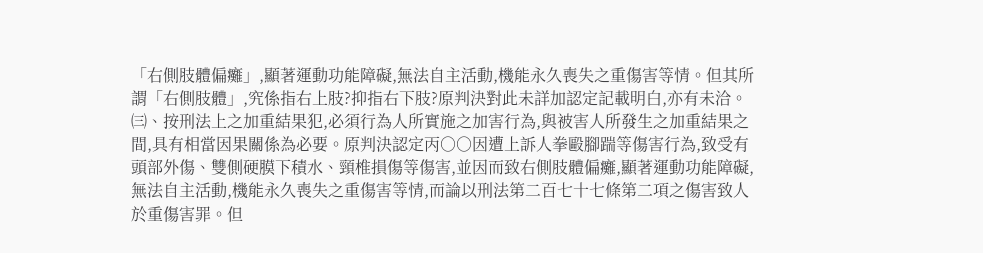「右側肢體偏癱」,顯著運動功能障礙,無法自主活動,機能永久喪失之重傷害等情。但其所謂「右側肢體」,究係指右上肢?抑指右下肢?原判決對此未詳加認定記載明白,亦有未洽。㈢、按刑法上之加重結果犯,必須行為人所實施之加害行為,與被害人所發生之加重結果之間,具有相當因果關係為必要。原判決認定丙○○因遭上訴人拳毆腳踹等傷害行為,致受有頭部外傷、雙側硬膜下積水、頸椎損傷等傷害,並因而致右側肢體偏癱,顯著運動功能障礙,無法自主活動,機能永久喪失之重傷害等情,而論以刑法第二百七十七條第二項之傷害致人於重傷害罪。但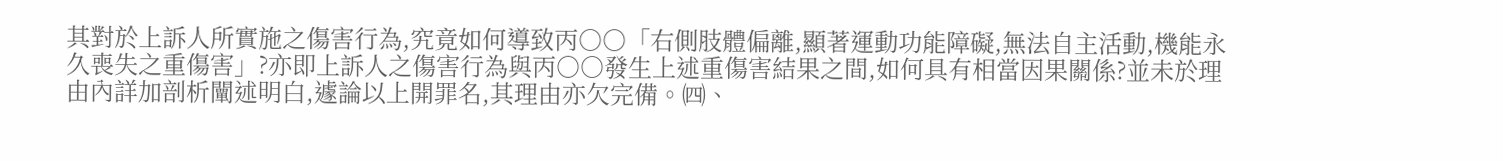其對於上訴人所實施之傷害行為,究竟如何導致丙○○「右側肢體偏離,顯著運動功能障礙,無法自主活動,機能永久喪失之重傷害」?亦即上訴人之傷害行為與丙○○發生上述重傷害結果之間,如何具有相當因果關係?並未於理由內詳加剖析闡述明白,遽論以上開罪名,其理由亦欠完備。㈣、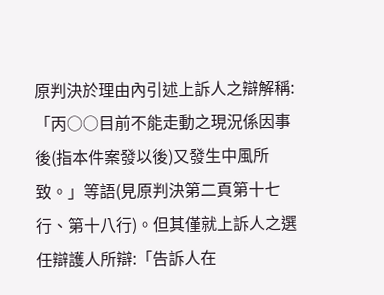原判決於理由內引述上訴人之辯解稱:「丙○○目前不能走動之現況係因事後(指本件案發以後)又發生中風所致。」等語(見原判決第二頁第十七行、第十八行)。但其僅就上訴人之選任辯護人所辯:「告訴人在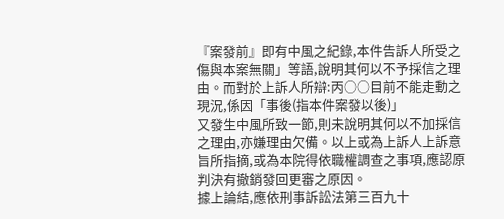『案發前』即有中風之紀錄,本件告訴人所受之傷與本案無關」等語,說明其何以不予採信之理由。而對於上訴人所辯:丙○○目前不能走動之現況,係因「事後(指本件案發以後)」
又發生中風所致一節,則未說明其何以不加採信之理由,亦嫌理由欠備。以上或為上訴人上訴意旨所指摘,或為本院得依職權調查之事項,應認原判決有撤銷發回更審之原因。
據上論結,應依刑事訴訟法第三百九十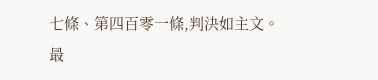七條、第四百零一條,判決如主文。
最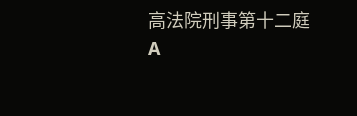高法院刑事第十二庭
A